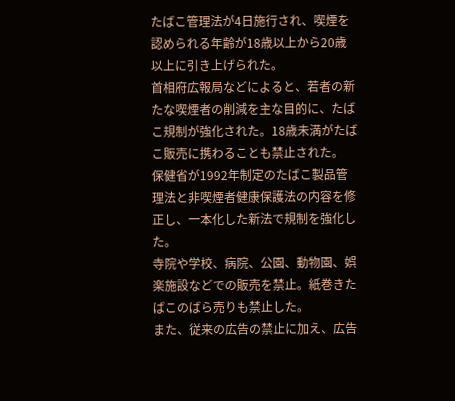たばこ管理法が4日施行され、喫煙を認められる年齢が18歳以上から20歳以上に引き上げられた。
首相府広報局などによると、若者の新たな喫煙者の削減を主な目的に、たばこ規制が強化された。18歳未満がたばこ販売に携わることも禁止された。
保健省が1992年制定のたばこ製品管理法と非喫煙者健康保護法の内容を修正し、一本化した新法で規制を強化した。
寺院や学校、病院、公園、動物園、娯楽施設などでの販売を禁止。紙巻きたばこのばら売りも禁止した。
また、従来の広告の禁止に加え、広告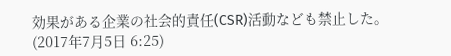効果がある企業の社会的責任(CSR)活動なども禁止した。
(2017年7月5日 6:25)